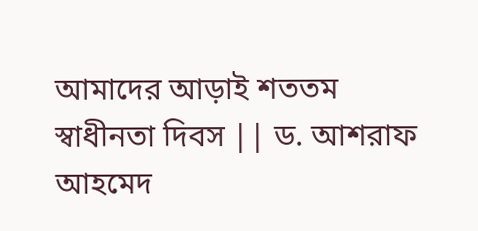আমাদের আড়াই শততম স্বাধীনতা দিবস || ড. আশরাফ আহমেদ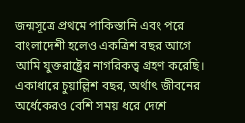জন্মসূত্রে প্রথমে পাকিস্তানি এবং পরে বাংলাদেশী হলেও একত্রিশ বছর আগে আমি যুক্তরাষ্ট্রের নাগরিকত্ব গ্রহণ করেছি। একাধারে চুয়াল্লিশ বছর, অর্থাৎ জীবনের অর্ধেকেরও বেশি সময় ধরে দেশে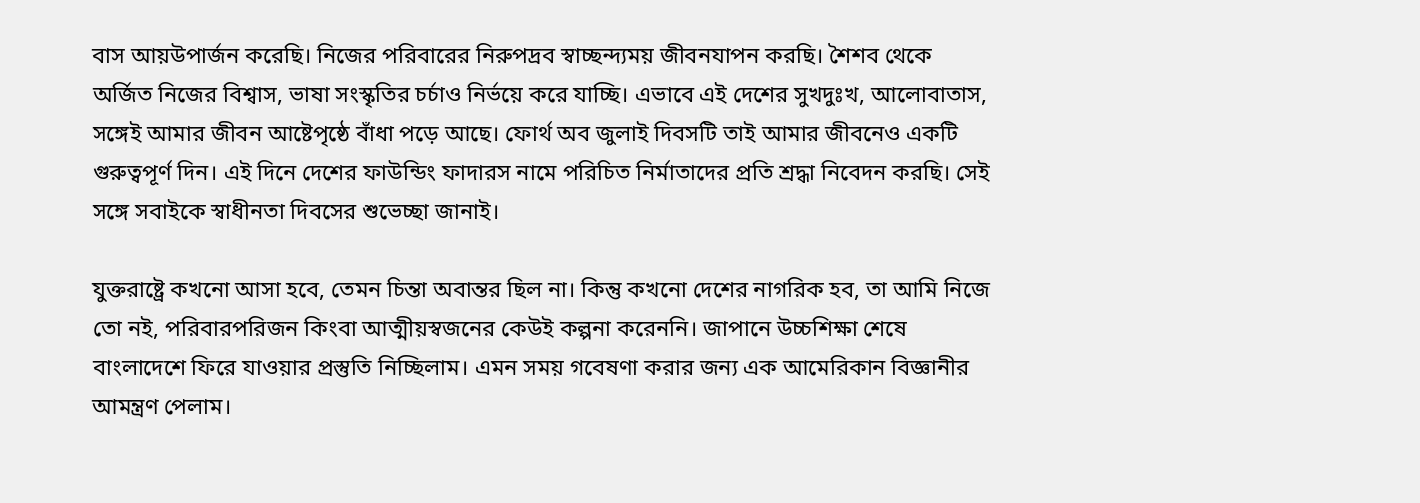বাস আয়উপার্জন করেছি। নিজের পরিবারের নিরুপদ্রব স্বাচ্ছন্দ্যময় জীবনযাপন করছি। শৈশব থেকে অর্জিত নিজের বিশ্বাস, ভাষা সংস্কৃতির চর্চাও নির্ভয়ে করে যাচ্ছি। এভাবে এই দেশের সুখদুঃখ, আলোবাতাস, সঙ্গেই আমার জীবন আষ্টেপৃষ্ঠে বাঁধা পড়ে আছে। ফোর্থ অব জুলাই দিবসটি তাই আমার জীবনেও একটি গুরুত্বপূর্ণ দিন। এই দিনে দেশের ফাউন্ডিং ফাদারস নামে পরিচিত নির্মাতাদের প্রতি শ্রদ্ধা নিবেদন করছি। সেই সঙ্গে সবাইকে স্বাধীনতা দিবসের শুভেচ্ছা জানাই।

যুক্তরাষ্ট্রে কখনো আসা হবে, তেমন চিন্তা অবান্তর ছিল না। কিন্তু কখনো দেশের নাগরিক হব, তা আমি নিজে তো নই, পরিবারপরিজন কিংবা আত্মীয়স্বজনের কেউই কল্পনা করেননি। জাপানে উচ্চশিক্ষা শেষে বাংলাদেশে ফিরে যাওয়ার প্রস্তুতি নিচ্ছিলাম। এমন সময় গবেষণা করার জন্য এক আমেরিকান বিজ্ঞানীর আমন্ত্রণ পেলাম।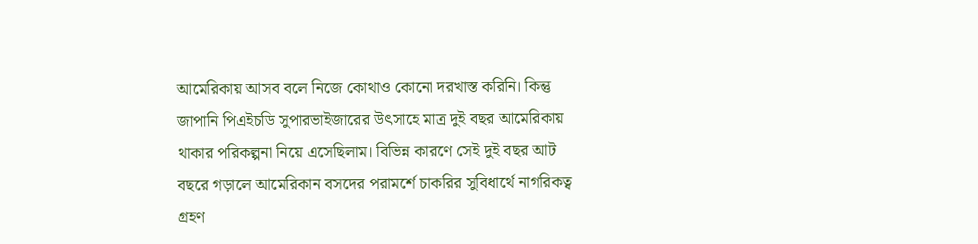আমেরিকায় আসব বলে নিজে কোথাও কোনো দরখাস্ত করিনি। কিন্তু জাপানি পিএইচডি সুপারভাইজারের উৎসাহে মাত্র দুই বছর আমেরিকায় থাকার পরিকল্পনা নিয়ে এসেছিলাম। বিভিন্ন কারণে সেই দুই বছর আট বছরে গড়ালে আমেরিকান বসদের পরামর্শে চাকরির সুবিধার্থে নাগরিকত্ব গ্রহণ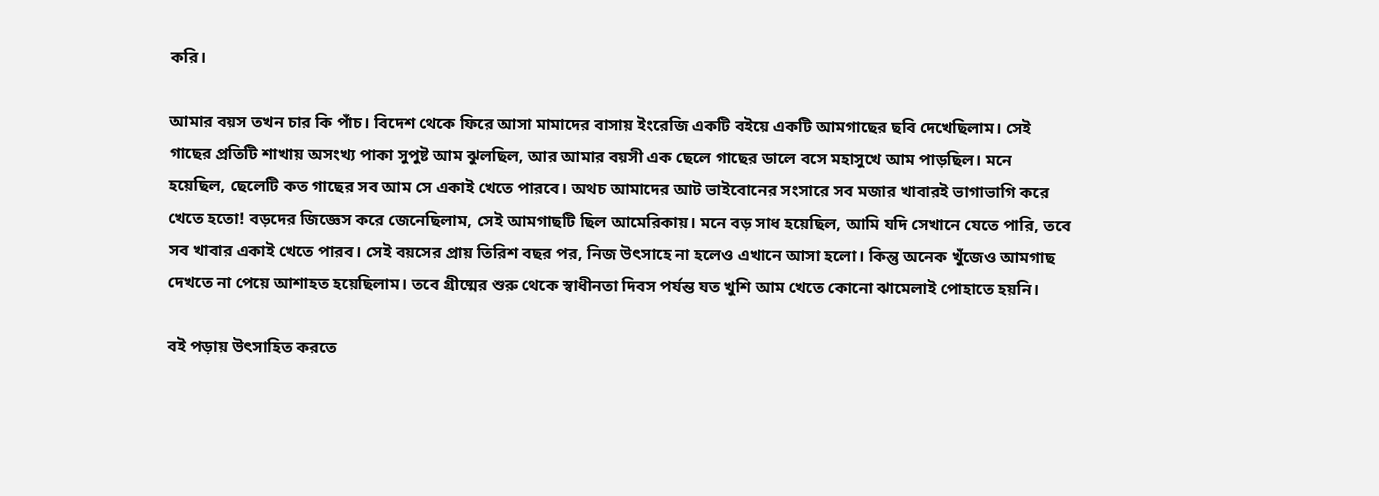করি।

আমার বয়স তখন চার কি পাঁচ। বিদেশ থেকে ফিরে আসা মামাদের বাসায় ইংরেজি একটি বইয়ে একটি আমগাছের ছবি দেখেছিলাম। সেই গাছের প্রতিটি শাখায় অসংখ্য পাকা সুপুষ্ট আম ঝুলছিল, আর আমার বয়সী এক ছেলে গাছের ডালে বসে মহাসুখে আম পাড়ছিল। মনে হয়েছিল, ছেলেটি কত গাছের সব আম সে একাই খেতে পারবে। অথচ আমাদের আট ভাইবোনের সংসারে সব মজার খাবারই ভাগাভাগি করে খেতে হতো! বড়দের জিজ্ঞেস করে জেনেছিলাম, সেই আমগাছটি ছিল আমেরিকায়। মনে বড় সাধ হয়েছিল, আমি যদি সেখানে যেতে পারি, তবে সব খাবার একাই খেতে পারব। সেই বয়সের প্রায় তিরিশ বছর পর, নিজ উৎসাহে না হলেও এখানে আসা হলো। কিন্তু অনেক খুঁজেও আমগাছ দেখতে না পেয়ে আশাহত হয়েছিলাম। তবে গ্রীষ্মের শুরু থেকে স্বাধীনতা দিবস পর্যন্ত যত খুশি আম খেতে কোনো ঝামেলাই পোহাতে হয়নি।

বই পড়ায় উৎসাহিত করতে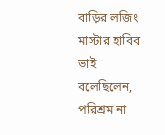বাড়ির লজিং মাস্টার হাবিব ভাই বলেছিলেন, পরিশ্রম না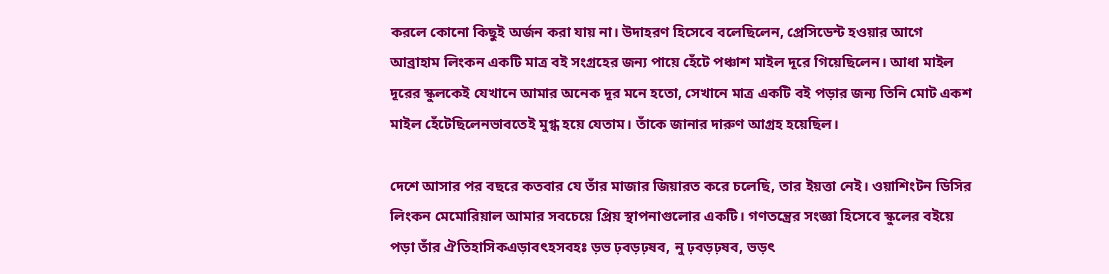করলে কোনো কিছুই অর্জন করা যায় না। উদাহরণ হিসেবে বলেছিলেন, প্রেসিডেন্ট হওয়ার আগে আব্রাহাম লিংকন একটি মাত্র বই সংগ্রহের জন্য পায়ে হেঁটে পঞ্চাশ মাইল দূরে গিয়েছিলেন। আধা মাইল দূরের স্কুলকেই যেখানে আমার অনেক দূর মনে হতো, সেখানে মাত্র একটি বই পড়ার জন্য তিনি মোট একশ মাইল হেঁটেছিলেনভাবতেই মুগ্ধ হয়ে যেতাম। তাঁকে জানার দারুণ আগ্রহ হয়েছিল।

দেশে আসার পর বছরে কতবার যে তাঁর মাজার জিয়ারত করে চলেছি, তার ইয়ত্তা নেই। ওয়াশিংটন ডিসির লিংকন মেমোরিয়াল আমার সবচেয়ে প্রিয় স্থাপনাগুলোর একটি। গণতন্ত্রের সংজ্ঞা হিসেবে স্কুলের বইয়ে পড়া তাঁর ঐতিহাসিকএড়াবৎহসবহঃ ড়ভ ঢ়বড়ঢ়ষব, নু ঢ়বড়ঢ়ষব, ভড়ৎ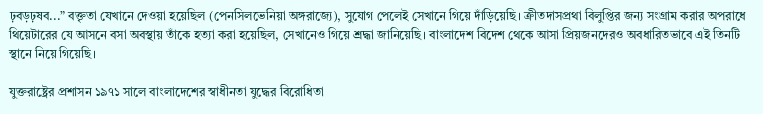ঢ়বড়ঢ়ষব...” বক্তৃতা যেখানে দেওয়া হয়েছিল (পেনসিলভেনিয়া অঙ্গরাজ্যে), সুযোগ পেলেই সেখানে গিয়ে দাঁড়িয়েছি। ক্রীতদাসপ্রথা বিলুপ্তির জন্য সংগ্রাম করার অপরাধে থিয়েটারের যে আসনে বসা অবস্থায় তাঁকে হত্যা করা হয়েছিল, সেখানেও গিয়ে শ্রদ্ধা জানিয়েছি। বাংলাদেশ বিদেশ থেকে আসা প্রিয়জনদেরও অবধারিতভাবে এই তিনটি স্থানে নিয়ে গিয়েছি।

যুক্তরাষ্ট্রের প্রশাসন ১৯৭১ সালে বাংলাদেশের স্বাধীনতা যুদ্ধের বিরোধিতা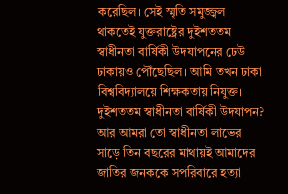করেছিল। সেই স্মৃতি সমুজ্জ্বল থাকতেই যুক্তরাষ্ট্রের দুইশততম স্বাধীনতা বার্ষিকী উদযাপনের ঢেউ ঢাকায়ও পৌঁছেছিল। আমি তখন ঢাকা বিশ্ববিদ্যালয়ে শিক্ষকতায় নিযুক্ত। দুইশততম স্বাধীনতা বার্ষিকী উদযাপন? আর আমরা তো স্বাধীনতা লাভের সাড়ে তিন বছরের মাথায়ই আমাদের জাতির জনককে সপরিবারে হত্যা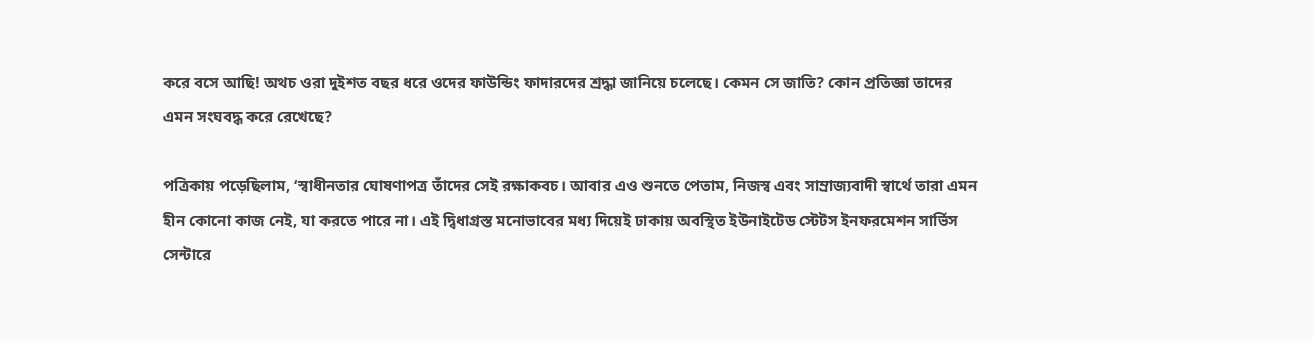করে বসে আছি! অথচ ওরা দুইশত বছর ধরে ওদের ফাউন্ডিং ফাদারদের শ্রদ্ধা জানিয়ে চলেছে। কেমন সে জাতি? কোন প্রতিজ্ঞা তাদের এমন সংঘবদ্ধ করে রেখেছে?

পত্রিকায় পড়েছিলাম, ‘স্বাধীনতার ঘোষণাপত্র তাঁদের সেই রক্ষাকবচ। আবার এও শুনতে পেতাম, নিজস্ব এবং সাম্রাজ্যবাদী স্বার্থে তারা এমন হীন কোনো কাজ নেই, যা করতে পারে না। এই দ্বিধাগ্রস্ত মনোভাবের মধ্য দিয়েই ঢাকায় অবস্থিত ইউনাইটেড স্টেটস ইনফরমেশন সার্ভিস সেন্টারে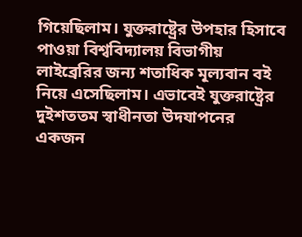গিয়েছিলাম। যুক্তরাষ্ট্রের উপহার হিসাবে পাওয়া বিশ্ববিদ্যালয় বিভাগীয় লাইব্রেরির জন্য শতাধিক মূল্যবান বই নিয়ে এসেছিলাম। এভাবেই যুক্তরাষ্ট্রের দুইশততম স্বাধীনতা উদযাপনের একজন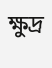ক্ষুদ্র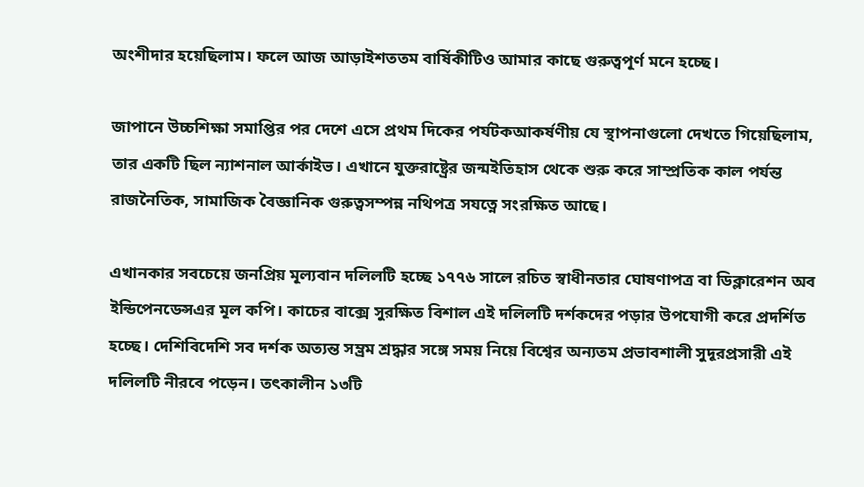অংশীদার হয়েছিলাম। ফলে আজ আড়াইশততম বার্ষিকীটিও আমার কাছে গুরুত্বপূর্ণ মনে হচ্ছে।

জাপানে উচ্চশিক্ষা সমাপ্তির পর দেশে এসে প্রথম দিকের পর্যটকআকর্ষণীয় যে স্থাপনাগুলো দেখতে গিয়েছিলাম, তার একটি ছিল ন্যাশনাল আর্কাইভ। এখানে যুক্তরাষ্ট্রের জন্মইতিহাস থেকে শুরু করে সাম্প্রতিক কাল পর্যন্ত রাজনৈতিক, সামাজিক বৈজ্ঞানিক গুরুত্বসম্পন্ন নথিপত্র সযত্নে সংরক্ষিত আছে।

এখানকার সবচেয়ে জনপ্রিয় মূল্যবান দলিলটি হচ্ছে ১৭৭৬ সালে রচিত স্বাধীনতার ঘোষণাপত্র বা ডিক্লারেশন অব ইন্ডিপেনডেন্সএর মূল কপি। কাচের বাক্সে সুরক্ষিত বিশাল এই দলিলটি দর্শকদের পড়ার উপযোগী করে প্রদর্শিত হচ্ছে। দেশিবিদেশি সব দর্শক অত্যন্ত সম্ভ্রম শ্রদ্ধার সঙ্গে সময় নিয়ে বিশ্বের অন্যতম প্রভাবশালী সুদূরপ্রসারী এই দলিলটি নীরবে পড়েন। তৎকালীন ১৩টি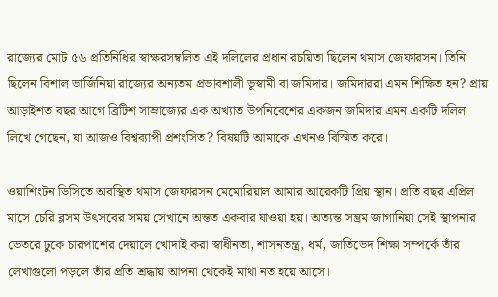রাজ্যের মোট ৫৬ প্রতিনিধির স্বাক্ষরসম্বলিত এই দলিলের প্রধান রচয়িতা ছিলেন থমাস জেফারসন। তিনি ছিলেন বিশাল ভার্জিনিয়া রাজ্যের অন্যতম প্রভাবশালী ভূস্বামী বা জমিদার। জমিদাররা এমন শিক্ষিত হন? প্রায় আড়াইশত বছর আগে ব্রিটিশ সাম্রাজ্যের এক অখ্যাত উপনিবেশের একজন জমিদার এমন একটি দলিল লিখে গেছেন, যা আজও বিশ্বব্যাপী প্রশংসিত? বিষয়টি আমাকে এখনও বিস্মিত করে।

ওয়াশিংটন ডিসিতে অবস্থিত থমাস জেফারসন মেমোরিয়াল আমার আরেকটি প্রিয় স্থান। প্রতি বছর এপ্রিল মাসে চেরি ব্লসম উৎসবের সময় সেখানে অন্তত একবার যাওয়া হয়। অত্যন্ত সম্ভ্রম জাগানিয়া সেই স্থাপনার ভেতরে ঢুকে চারপাশের দেয়ালে খোদাই করা স্বাধীনতা, শাসনতন্ত্র, ধর্ম, জাতিভেদ শিক্ষা সম্পর্কে তাঁর লেখাগুলো পড়লে তাঁর প্রতি শ্রদ্ধায় আপনা থেকেই মাথা নত হয়ে আসে।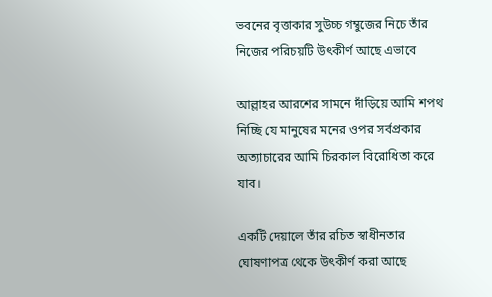ভবনের বৃত্তাকার সুউচ্চ গম্বুজের নিচে তাঁর নিজের পরিচয়টি উৎকীর্ণ আছে এভাবে

আল্লাহর আরশের সামনে দাঁড়িয়ে আমি শপথ নিচ্ছি যে মানুষের মনের ওপর সর্বপ্রকার অত্যাচারের আমি চিরকাল বিরোধিতা করে যাব।

একটি দেয়ালে তাঁর রচিত স্বাধীনতার ঘোষণাপত্র থেকে উৎকীর্ণ করা আছে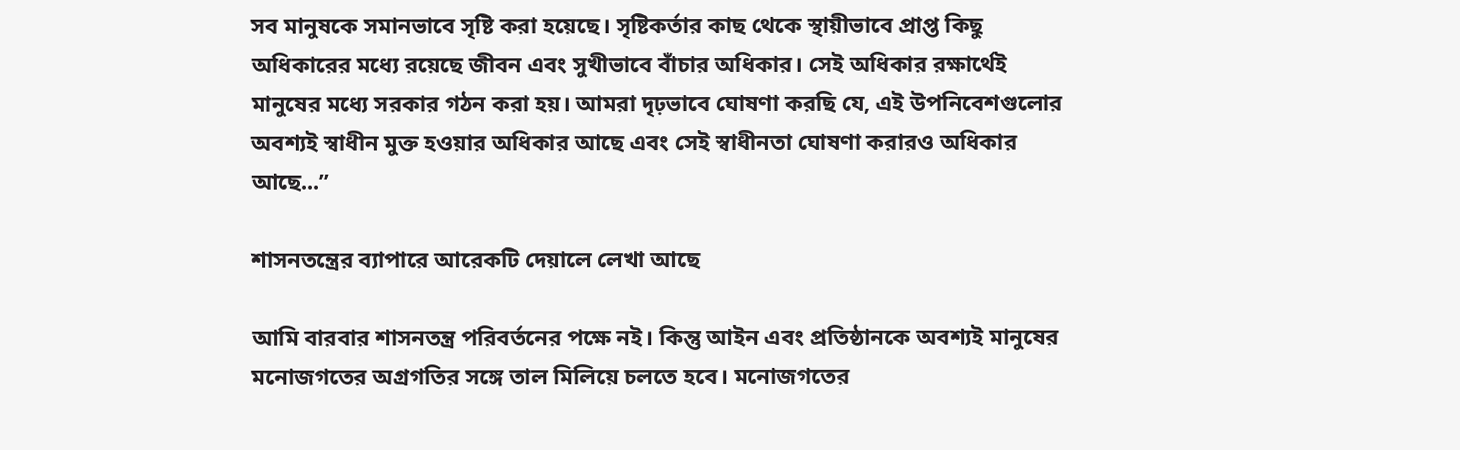সব মানুষকে সমানভাবে সৃষ্টি করা হয়েছে। সৃষ্টিকর্তার কাছ থেকে স্থায়ীভাবে প্রাপ্ত কিছু অধিকারের মধ্যে রয়েছে জীবন এবং সুখীভাবে বাঁচার অধিকার। সেই অধিকার রক্ষার্থেই মানুষের মধ্যে সরকার গঠন করা হয়। আমরা দৃঢ়ভাবে ঘোষণা করছি যে, এই উপনিবেশগুলোর অবশ্যই স্বাধীন মুক্ত হওয়ার অধিকার আছে এবং সেই স্বাধীনতা ঘোষণা করারও অধিকার আছে...”

শাসনতন্ত্রের ব্যাপারে আরেকটি দেয়ালে লেখা আছে

আমি বারবার শাসনতন্ত্র পরিবর্তনের পক্ষে নই। কিন্তু আইন এবং প্রতিষ্ঠানকে অবশ্যই মানুষের মনোজগতের অগ্রগতির সঙ্গে তাল মিলিয়ে চলতে হবে। মনোজগতের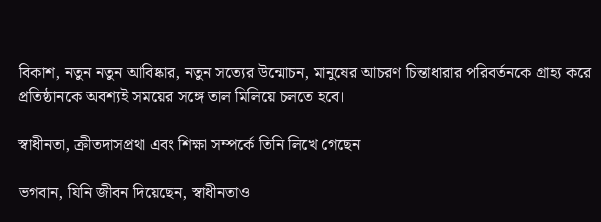বিকাশ, নতুন নতুন আবিষ্কার, নতুন সত্যের উন্মোচন, মানুষের আচরণ চিন্তাধারার পরিবর্তনকে গ্রাহ্য করে প্রতিষ্ঠানকে অবশ্যই সময়ের সঙ্গে তাল মিলিয়ে চলতে হবে।

স্বাধীনতা, ক্রীতদাসপ্রথা এবং শিক্ষা সম্পর্কে তিনি লিখে গেছেন

ভগবান, যিনি জীবন দিয়েছেন, স্বাধীনতাও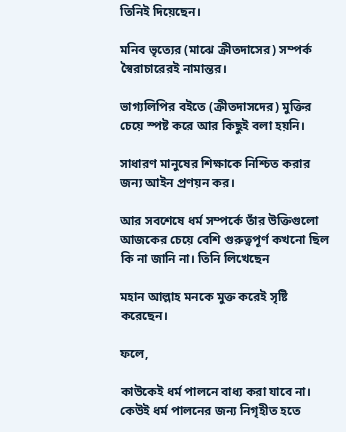তিনিই দিয়েছেন।

মনিব ভৃত্যের (মাঝে ক্রীতদাসের) সম্পর্ক স্বৈরাচারেরই নামান্তর।

ভাগ্যলিপির বইতে (ক্রীতদাসদের) মুক্তির চেয়ে স্পষ্ট করে আর কিছুই বলা হয়নি।

সাধারণ মানুষের শিক্ষাকে নিশ্চিত করার জন্য আইন প্রণয়ন কর।

আর সবশেষে ধর্ম সম্পর্কে তাঁর উক্তিগুলো আজকের চেয়ে বেশি গুরুত্বপূর্ণ কখনো ছিল কি না জানি না। তিনি লিখেছেন

মহান আল্লাহ মনকে মুক্ত করেই সৃষ্টি করেছেন।

ফলে,

কাউকেই ধর্ম পালনে বাধ্য করা যাবে না। কেউই ধর্ম পালনের জন্য নিগৃহীত হতে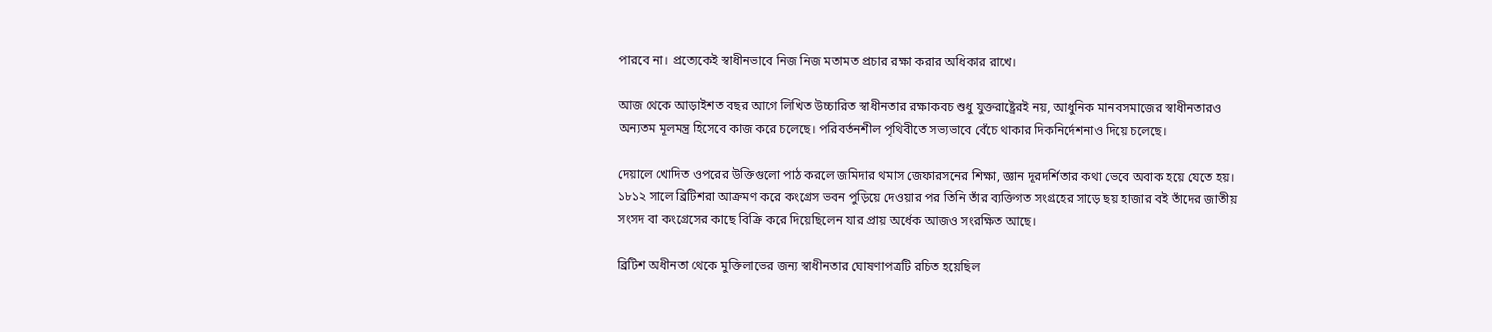পারবে না। প্রত্যেকেই স্বাধীনভাবে নিজ নিজ মতামত প্রচার রক্ষা করার অধিকার রাখে।

আজ থেকে আড়াইশত বছর আগে লিখিত উচ্চারিত স্বাধীনতার রক্ষাকবচ শুধু যুক্তরাষ্ট্রেরই নয়, আধুনিক মানবসমাজের স্বাধীনতারও অন্যতম মূলমন্ত্র হিসেবে কাজ করে চলেছে। পরিবর্তনশীল পৃথিবীতে সভ্যভাবে বেঁচে থাকার দিকনির্দেশনাও দিয়ে চলেছে।

দেয়ালে খোদিত ওপরের উক্তিগুলো পাঠ করলে জমিদার থমাস জেফারসনের শিক্ষা, জ্ঞান দূরদর্শিতার কথা ভেবে অবাক হয়ে যেতে হয়। ১৮১২ সালে ব্রিটিশরা আক্রমণ করে কংগ্রেস ভবন পুড়িয়ে দেওয়ার পর তিনি তাঁর ব্যক্তিগত সংগ্রহের সাড়ে ছয় হাজার বই তাঁদের জাতীয় সংসদ বা কংগ্রেসের কাছে বিক্রি করে দিয়েছিলেন যার প্রায় অর্ধেক আজও সংরক্ষিত আছে।

ব্রিটিশ অধীনতা থেকে মুক্তিলাভের জন্য স্বাধীনতার ঘোষণাপত্রটি রচিত হয়েছিল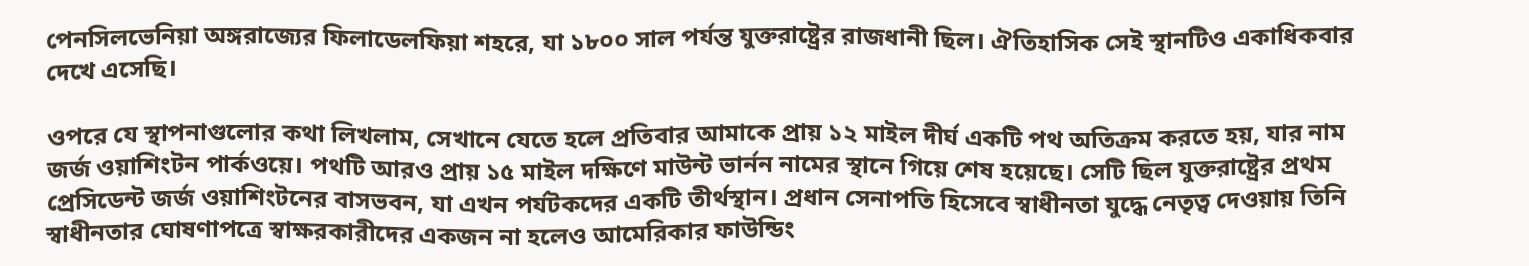পেনসিলভেনিয়া অঙ্গরাজ্যের ফিলাডেলফিয়া শহরে, যা ১৮০০ সাল পর্যন্ত যুক্তরাষ্ট্রের রাজধানী ছিল। ঐতিহাসিক সেই স্থানটিও একাধিকবার দেখে এসেছি।

ওপরে যে স্থাপনাগুলোর কথা লিখলাম, সেখানে যেতে হলে প্রতিবার আমাকে প্রায় ১২ মাইল দীর্ঘ একটি পথ অতিক্রম করতে হয়, যার নাম জর্জ ওয়াশিংটন পার্কওয়ে। পথটি আরও প্রায় ১৫ মাইল দক্ষিণে মাউন্ট ভার্নন নামের স্থানে গিয়ে শেষ হয়েছে। সেটি ছিল যুক্তরাষ্ট্রের প্রথম প্রেসিডেন্ট জর্জ ওয়াশিংটনের বাসভবন, যা এখন পর্যটকদের একটি তীর্থস্থান। প্রধান সেনাপতি হিসেবে স্বাধীনতা যুদ্ধে নেতৃত্ব দেওয়ায় তিনি স্বাধীনতার ঘোষণাপত্রে স্বাক্ষরকারীদের একজন না হলেও আমেরিকার ফাউন্ডিং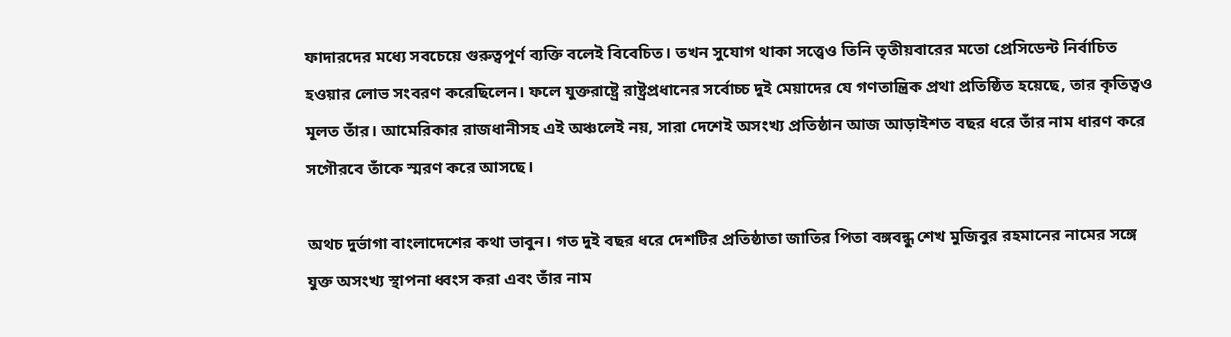ফাদারদের মধ্যে সবচেয়ে গুরুত্বপূর্ণ ব্যক্তি বলেই বিবেচিত। তখন সুযোগ থাকা সত্ত্বেও তিনি তৃতীয়বারের মতো প্রেসিডেন্ট নির্বাচিত হওয়ার লোভ সংবরণ করেছিলেন। ফলে যুক্তরাষ্ট্রে রাষ্ট্রপ্রধানের সর্বোচ্চ দুই মেয়াদের যে গণতান্ত্রিক প্রথা প্রতিষ্ঠিত হয়েছে, তার কৃতিত্বও মূলত তাঁর। আমেরিকার রাজধানীসহ এই অঞ্চলেই নয়, সারা দেশেই অসংখ্য প্রতিষ্ঠান আজ আড়াইশত বছর ধরে তাঁর নাম ধারণ করে সগৌরবে তাঁকে স্মরণ করে আসছে।

অথচ দুর্ভাগা বাংলাদেশের কথা ভাবুন। গত দুই বছর ধরে দেশটির প্রতিষ্ঠাতা জাতির পিতা বঙ্গবন্ধু শেখ মুজিবুর রহমানের নামের সঙ্গে যুক্ত অসংখ্য স্থাপনা ধ্বংস করা এবং তাঁর নাম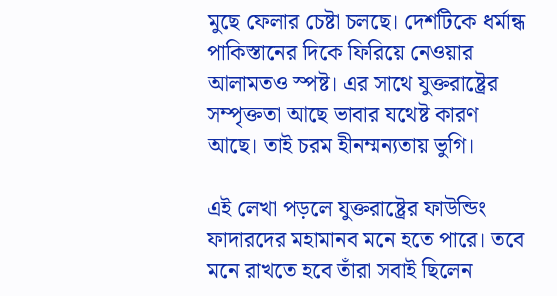মুছে ফেলার চেষ্টা চলছে। দেশটিকে ধর্মান্ধ পাকিস্তানের দিকে ফিরিয়ে নেওয়ার আলামতও স্পষ্ট। এর সাথে যুক্তরাষ্ট্রের সম্পৃক্ততা আছে ভাবার যথেষ্ট কারণ আছে। তাই চরম হীনম্মন্যতায় ভুগি।

এই লেখা পড়লে যুক্তরাষ্ট্রের ফাউন্ডিং ফাদারদের মহামানব মনে হতে পারে। তবে মনে রাখতে হবে তাঁরা সবাই ছিলেন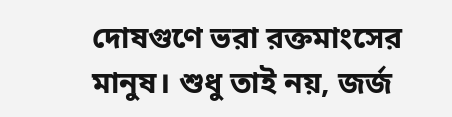দোষগুণে ভরা রক্তমাংসের মানুষ। শুধু তাই নয়, জর্জ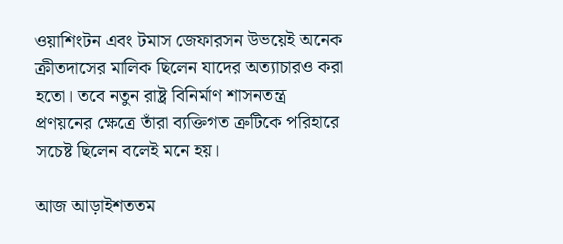ওয়াশিংটন এবং টমাস জেফারসন উভয়েই অনেক ক্রীতদাসের মালিক ছিলেন যাদের অত্যাচারও করা হতো। তবে নতুন রাষ্ট্র বিনির্মাণ শাসনতন্ত্র প্রণয়নের ক্ষেত্রে তাঁরা ব্যক্তিগত ত্রুটিকে পরিহারে সচেষ্ট ছিলেন বলেই মনে হয়।

আজ আড়াইশততম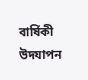বার্ষিকী উদযাপন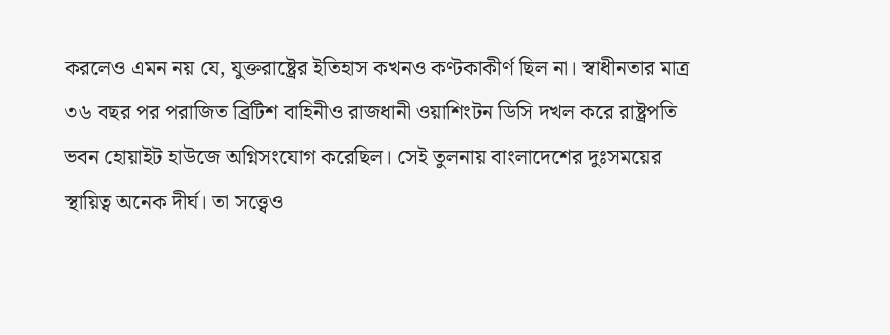করলেও এমন নয় যে, যুক্তরাষ্ট্রের ইতিহাস কখনও কণ্টকাকীর্ণ ছিল না। স্বাধীনতার মাত্র ৩৬ বছর পর পরাজিত ব্রিটিশ বাহিনীও রাজধানী ওয়াশিংটন ডিসি দখল করে রাষ্ট্রপতি ভবন হোয়াইট হাউজে অগ্নিসংযোগ করেছিল। সেই তুলনায় বাংলাদেশের দুঃসময়ের স্থায়িত্ব অনেক দীর্ঘ। তা সত্ত্বেও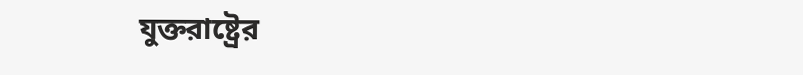যুক্তরাষ্ট্রের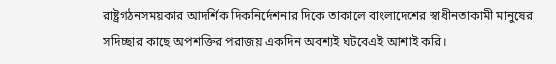রাষ্ট্রগঠনসময়কার আদর্শিক দিকনির্দেশনার দিকে তাকালে বাংলাদেশের স্বাধীনতাকামী মানুষের সদিচ্ছার কাছে অপশক্তির পরাজয় একদিন অবশ্যই ঘটবেএই আশাই করি।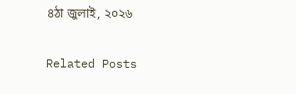৪ঠা জুলাই, ২০২৬

Related Posts